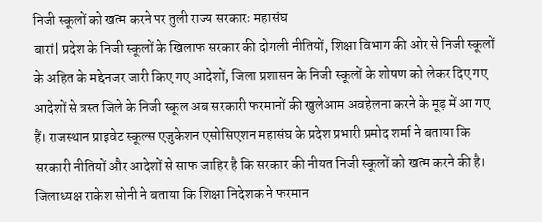निजी स्कूलों को खत्म करने पर तुली राज्य सरकारः महासंघ
बारां| प्रदेश के निजी स्कूलों के खिलाफ सरकार की दोगली नीतियों, शिक्षा विभाग की ओर से निजी स्कूलों के अहित के मद्देनजर जारी किए गए आदेशों, जिला प्रशासन के निजी स्कूलों के शोषण को लेकर दिए गए आदेशों से त्रस्त जिले के निजी स्कूल अब सरकारी फरमानों की खुलेआम अवहेलना करने के मूड़ में आ गए हैं। राजस्थान प्राइवेट स्कूल्स एजुकेशन एसोसिएशन महासंघ के प्रदेश प्रभारी प्रमोद शर्मा ने बताया कि सरकारी नीतियों और आदेशों से साफ जाहिर है कि सरकार की नीयत निजी स्कूलों को खत्म करने की है।
जिलाध्यक्ष राकेश सोनी ने बताया कि शिक्षा निदेशक ने फरमान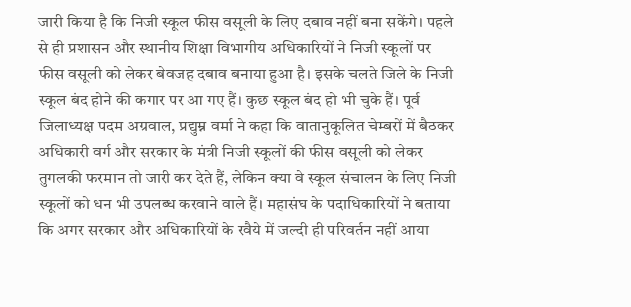जारी किया है कि निजी स्कूल फीस वसूली के लिए दबाव नहीं बना सकेंगे। पहले से ही प्रशासन और स्थानीय शिक्षा विभागीय अधिकारियों ने निजी स्कूलों पर फीस वसूली को लेकर बेवजह दबाव बनाया हुआ है। इसके चलते जिले के निजी स्कूल बंद होने की कगार पर आ गए हैं। कुछ स्कूल बंद हो भी चुके हैं। पूर्व जिलाध्यक्ष पदम अग्रवाल, प्रद्युम्न वर्मा ने कहा कि वातानुकूलित चेम्बरों में बैठकर अधिकारी वर्ग और सरकार के मंत्री निजी स्कूलों की फीस वसूली को लेकर तुगलकी फरमान तो जारी कर देते हैं, लेकिन क्या वे स्कूल संचालन के लिए निजी स्कूलों को धन भी उपलब्ध करवाने वाले हैं। महासंघ के पदाधिकारियों ने बताया कि अगर सरकार और अधिकारियों के रवैये में जल्दी ही परिवर्तन नहीं आया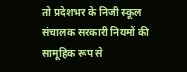तो प्रदेशभर के निजी स्कूल संचालक सरकारी नियमों की सामूहिक रूप से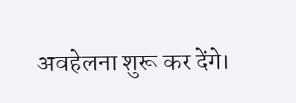अवहेलना शुरू कर देंगे।